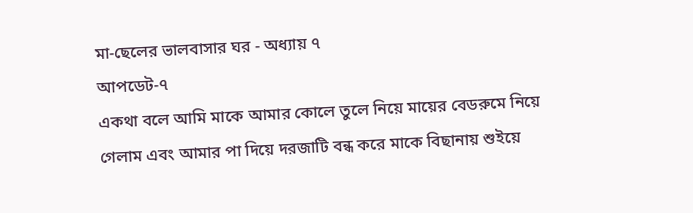মা-ছেলের ভালবাসার ঘর - অধ্যায় ৭
আপডেট-৭
একথা বলে আমি মাকে আমার কোলে তুলে নিয়ে মায়ের বেডরুমে নিয়ে গেলাম এবং আমার পা দিয়ে দরজাটি বন্ধ করে মাকে বিছানায় শুইয়ে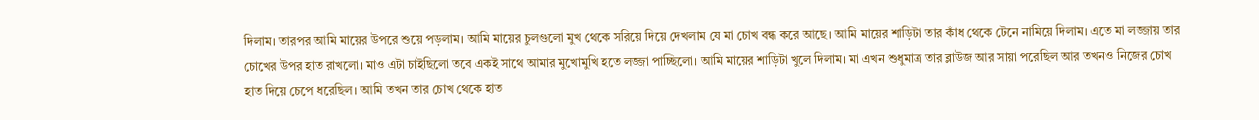দিলাম। তারপর আমি মায়ের উপরে শুয়ে পড়লাম। আমি মায়ের চুলগুলো মুখ থেকে সরিয়ে দিয়ে দেখলাম যে মা চোখ বন্ধ করে আছে। আমি মায়ের শাড়িটা তার কাঁধ থেকে টেনে নামিয়ে দিলাম। এতে মা লজ্জায় তার চোখের উপর হাত রাখলো। মাও এটা চাইছিলো তবে একই সাথে আমার মুখোমুখি হতে লজ্জা পাচ্ছিলো। আমি মায়ের শাড়িটা খুলে দিলাম। মা এখন শুধুমাত্র তার ব্লাউজ আর সায়া পরেছিল আর তখনও নিজের চোখ হাত দিয়ে চেপে ধরেছিল। আমি তখন তার চোখ থেকে হাত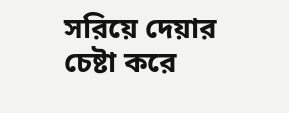সরিয়ে দেয়ার চেষ্টা করে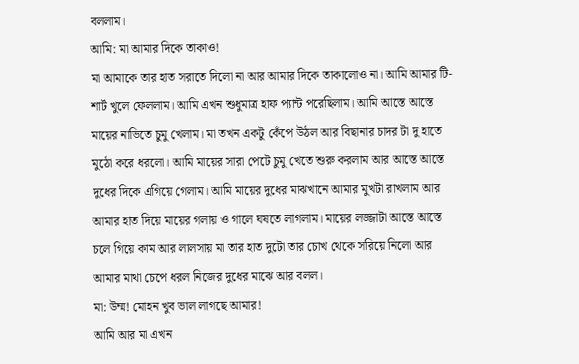বললাম।
আমি: মা আমার দিকে তাকাও!
মা আমাকে তার হাত সরাতে দিলো না আর আমার দিকে তাকালোও না। আমি আমার টি-শার্ট খুলে ফেললাম। আমি এখন শুধুমাত্র হাফ প্যান্ট পরেছিলাম। আমি আস্তে আস্তে মায়ের নাভিতে চুমু খেলাম। মা তখন একটু কেঁপে উঠল আর বিছানার চাদর টা দু হাতে মুঠো করে ধরলো। আমি মায়ের সারা পেটে চুমু খেতে শুরু করলাম আর আস্তে আস্তে দুধের দিকে এগিয়ে গেলাম। আমি মায়ের দুধের মাঝখানে আমার মুখটা রাখলাম আর আমার হাত দিয়ে মায়ের গলায় ও গালে ঘষতে লাগলাম। মায়ের লজ্জাটা আস্তে আস্তে চলে গিয়ে কাম আর লালসায় মা তার হাত দুটো তার চোখ থেকে সরিয়ে নিলো আর আমার মাথা চেপে ধরল নিজের দুধের মাঝে আর বলল।
মা: উম্ম! মোহন খুব ভাল লাগছে আমার!
আমি আর মা এখন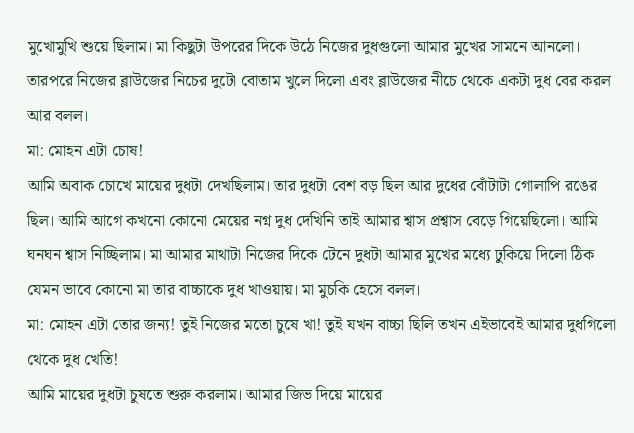মুখোমুখি শুয়ে ছিলাম। মা কিছুটা উপরের দিকে উঠে নিজের দুধগুলো আমার মুখের সামনে আনলো। তারপরে নিজের ব্লাউজের নিচের দুটো বোতাম খুলে দিলো এবং ব্লাউজের নীচে থেকে একটা দুধ বের করল আর বলল।
মা: মোহন এটা চোষ!
আমি অবাক চোখে মায়ের দুধটা দেখছিলাম। তার দুধটা বেশ বড় ছিল আর দুধের বোঁটাটা গোলাপি রঙের ছিল। আমি আগে কখনো কোনো মেয়ের নগ্ন দুধ দেখিনি তাই আমার শ্বাস প্রশ্বাস বেড়ে গিয়েছিলো। আমি ঘনঘন শ্বাস নিচ্ছিলাম। মা আমার মাথাটা নিজের দিকে টেনে দুধটা আমার মুখের মধ্যে ঢুকিয়ে দিলো ঠিক যেমন ভাবে কোনো মা তার বাচ্চাকে দুধ খাওয়ায়। মা মুচকি হেসে বলল।
মা: মোহন এটা তোর জন্য! তুই নিজের মতো চুষে খা! তুই যখন বাচ্চা ছিলি তখন এইভাবেই আমার দুধগিলো থেকে দুধ খেতি!
আমি মায়ের দুধটা চুষতে শুরু করলাম। আমার জিভ দিয়ে মায়ের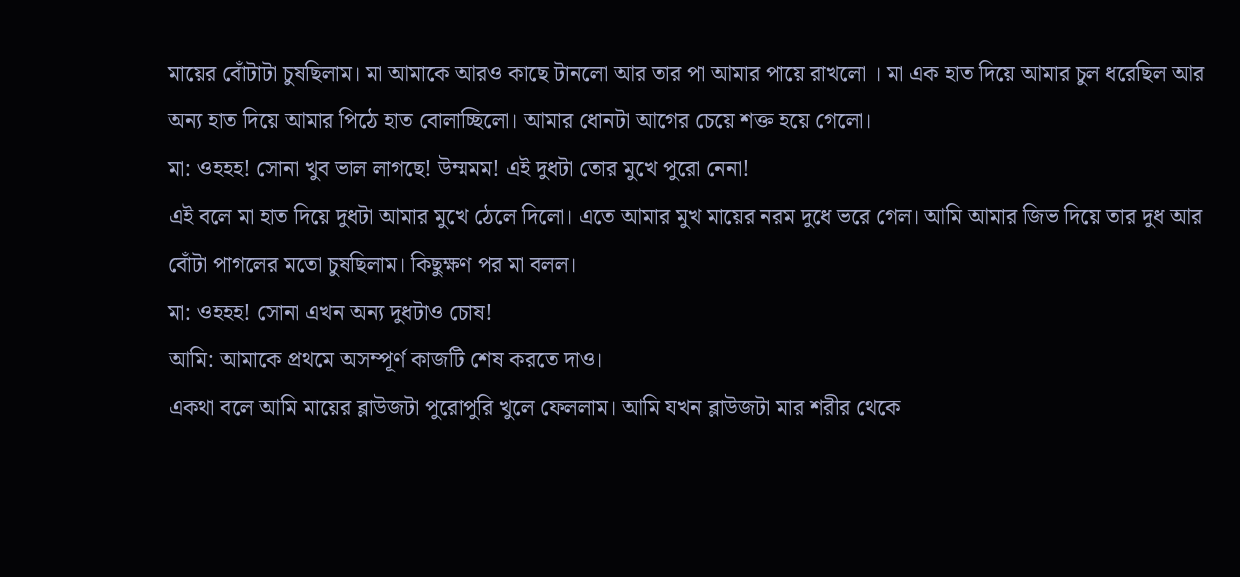মায়ের বোঁটাটা চুষছিলাম। মা আমাকে আরও কাছে টানলো আর তার পা আমার পায়ে রাখলো । মা এক হাত দিয়ে আমার চুল ধরেছিল আর অন্য হাত দিয়ে আমার পিঠে হাত বোলাচ্ছিলো। আমার ধোনটা আগের চেয়ে শক্ত হয়ে গেলো।
মা: ওহহহ! সোনা খুব ভাল লাগছে! উম্মমম! এই দুধটা তোর মুখে পুরো নেনা!
এই বলে মা হাত দিয়ে দুধটা আমার মুখে ঠেলে দিলো। এতে আমার মুখ মায়ের নরম দুধে ভরে গেল। আমি আমার জিভ দিয়ে তার দুধ আর বোঁটা পাগলের মতো চুষছিলাম। কিছুক্ষণ পর মা বলল।
মা: ওহহহ! সোনা এখন অন্য দুধটাও চোষ!
আমি: আমাকে প্রথমে অসম্পূর্ণ কাজটি শেষ করতে দাও।
একথা বলে আমি মায়ের ব্লাউজটা পুরোপুরি খুলে ফেললাম। আমি যখন ব্লাউজটা মার শরীর থেকে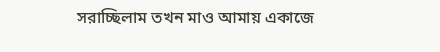সরাচ্ছিলাম তখন মাও আমায় একাজে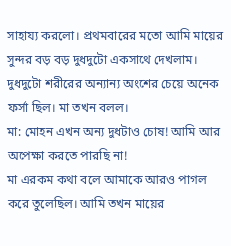সাহায্য করলো। প্রথমবারের মতো আমি মায়ের সুন্দর বড় বড় দুধদুটো একসাথে দেখলাম। দুধদুটো শরীরের অন্যান্য অংশের চেয়ে অনেক ফর্সা ছিল। মা তখন বলল।
মা: মোহন এখন অন্য দুধটাও চোষ! আমি আর অপেক্ষা করতে পারছি না!
মা এরকম কথা বলে আমাকে আরও পাগল করে তুলেছিল। আমি তখন মায়ের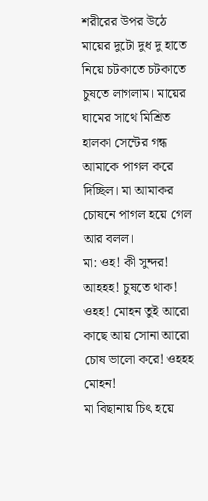শরীরের উপর উঠে মায়ের দুটো দুধ দু হাতে নিয়ে চটকাতে চটকাতে চুষতে লাগলাম। মায়ের ঘামের সাথে মিশ্রিত হালকা সেন্টের গন্ধ আমাকে পাগল করে দিচ্ছিল। মা আমাকর চোষনে পাগল হয়ে গেল আর বলল।
মা: ওহ! কী সুন্দর! আহহহ! চুষতে থাক! ওহহ! মোহন তুই আরো কাছে আয় সোনা আরো চোষ ভালো করে! ওহহহ মোহন!
মা বিছানায় চিৎ হয়ে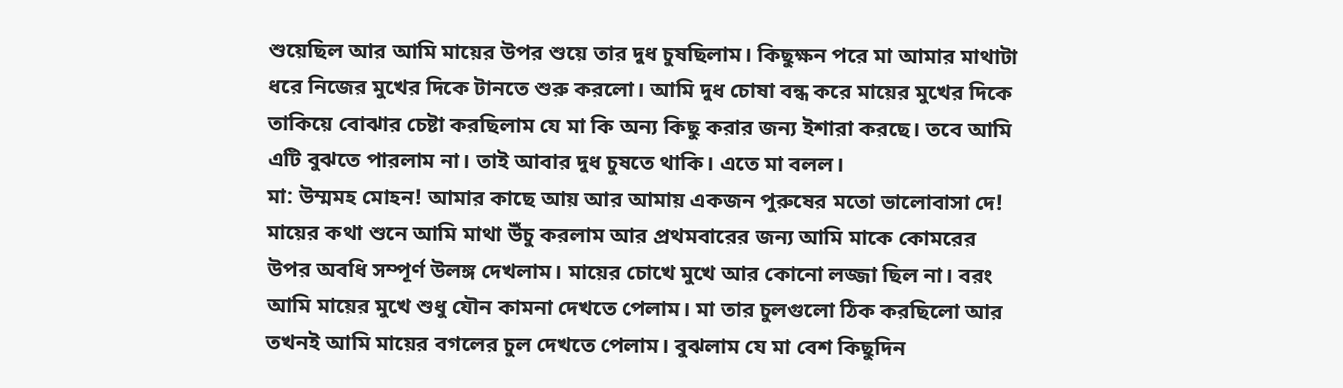শুয়েছিল আর আমি মায়ের উপর শুয়ে তার দুধ চুষছিলাম। কিছুক্ষন পরে মা আমার মাথাটা ধরে নিজের মুখের দিকে টানতে শুরু করলো। আমি দুধ চোষা বন্ধ করে মায়ের মুখের দিকে তাকিয়ে বোঝার চেষ্টা করছিলাম যে মা কি অন্য কিছু করার জন্য ইশারা করছে। তবে আমি এটি বুঝতে পারলাম না। তাই আবার দুধ চুষতে থাকি। এতে মা বলল।
মা: উম্মমহ মোহন! আমার কাছে আয় আর আমায় একজন পুরুষের মতো ভালোবাসা দে!
মায়ের কথা শুনে আমি মাথা উঁচু করলাম আর প্রথমবারের জন্য আমি মাকে কোমরের উপর অবধি সম্পূর্ণ উলঙ্গ দেখলাম। মায়ের চোখে মুখে আর কোনো লজ্জা ছিল না। বরং আমি মায়ের মুখে শুধু যৌন কামনা দেখতে পেলাম। মা তার চুলগুলো ঠিক করছিলো আর তখনই আমি মায়ের বগলের চুল দেখতে পেলাম। বুঝলাম যে মা বেশ কিছুদিন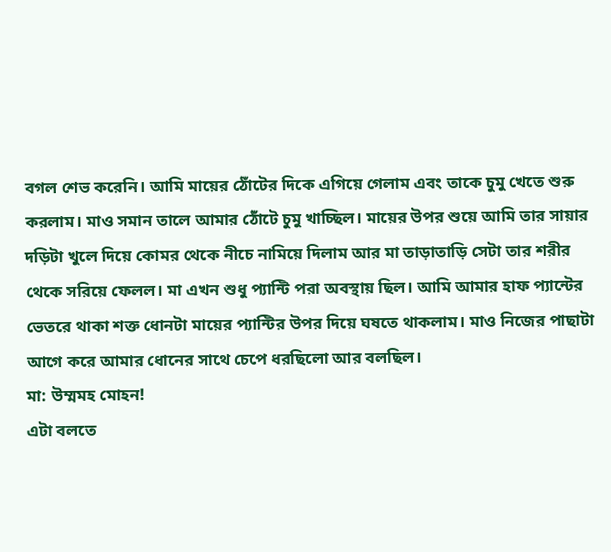বগল শেভ করেনি। আমি মায়ের ঠোঁটের দিকে এগিয়ে গেলাম এবং তাকে চুমু খেতে শুরু করলাম। মাও সমান তালে আমার ঠোঁটে চুমু খাচ্ছিল। মায়ের উপর শুয়ে আমি তার সায়ার দড়িটা খুলে দিয়ে কোমর থেকে নীচে নামিয়ে দিলাম আর মা তাড়াতাড়ি সেটা তার শরীর থেকে সরিয়ে ফেলল। মা এখন শুধু প্যান্টি পরা অবস্থায় ছিল। আমি আমার হাফ প্যান্টের ভেতরে থাকা শক্ত ধোনটা মায়ের প্যান্টির উপর দিয়ে ঘষতে থাকলাম। মাও নিজের পাছাটা আগে করে আমার ধোনের সাথে চেপে ধরছিলো আর বলছিল।
মা: উম্মমহ মোহন!
এটা বলতে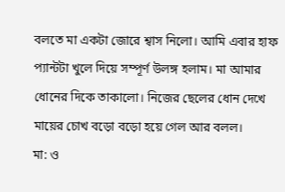বলতে মা একটা জোরে শ্বাস নিলো। আমি এবার হাফ প্যান্টটা খুলে দিয়ে সম্পূর্ণ উলঙ্গ হলাম। মা আমার ধোনের দিকে তাকালো। নিজের ছেলের ধোন দেখে মায়ের চোখ বড়ো বড়ো হয়ে গেল আর বলল।
মা: ও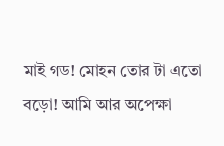মাই গড! মোহন তোর টা এতো বড়ো! আমি আর অপেক্ষা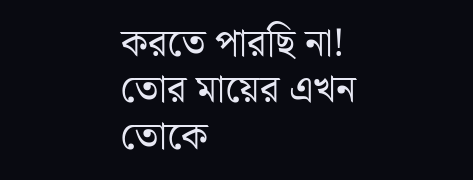করতে পারছি না! তোর মায়ের এখন তোকে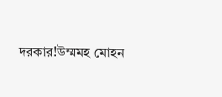দরকার!উম্মমহ মোহন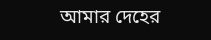আমার দেহের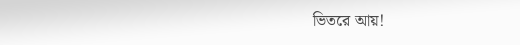ভিতরে আয়!